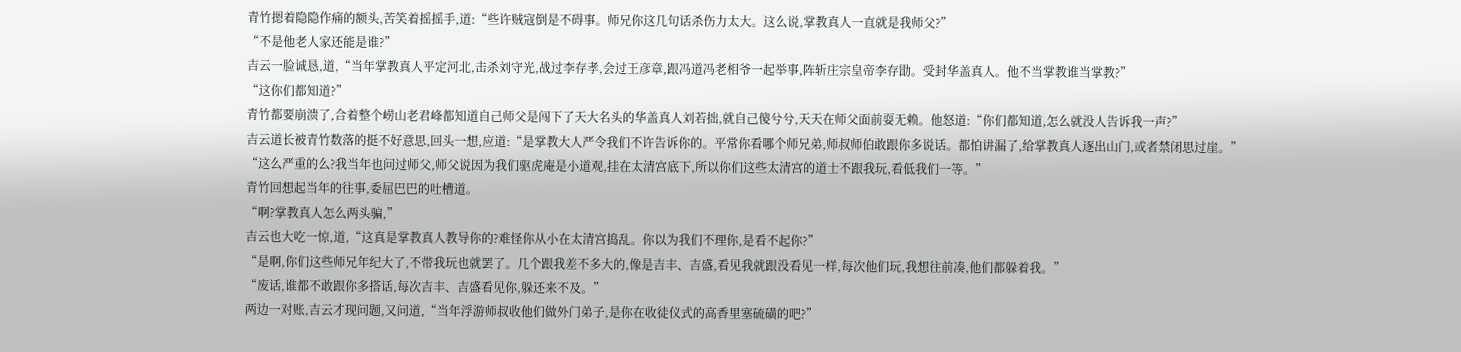青竹摁着隐隐作痛的额头,苦笑着摇摇手,道:“些许贼寇倒是不碍事。师兄你这几句话杀伤力太大。这么说,掌教真人一直就是我师父?”
“不是他老人家还能是谁?”
吉云一脸诚恳,道,“当年掌教真人平定河北,击杀刘守光,战过李存孝,会过王彦章,跟冯道冯老相爷一起举事,阵斩庄宗皇帝李存勖。受封华盖真人。他不当掌教谁当掌教?”
“这你们都知道?”
青竹都要崩溃了,合着整个崂山老君峰都知道自己师父是闯下了天大名头的华盖真人刘若拙,就自己傻兮兮,天天在师父面前耍无赖。他怒道:“你们都知道,怎么就没人告诉我一声?”
吉云道长被青竹数落的挺不好意思,回头一想,应道:“是掌教大人严令我们不许告诉你的。平常你看哪个师兄弟,师叔师伯敢跟你多说话。都怕讲漏了,给掌教真人逐出山门,或者禁闭思过崖。”
“这么严重的么?我当年也问过师父,师父说因为我们驱虎庵是小道观,挂在太清宫底下,所以你们这些太清宫的道士不跟我玩,看低我们一等。”
青竹回想起当年的往事,委屈巴巴的吐槽道。
“啊?掌教真人怎么两头骗,”
吉云也大吃一惊,道,“这真是掌教真人教导你的?难怪你从小在太清宫捣乱。你以为我们不理你,是看不起你?”
“是啊,你们这些师兄年纪大了,不带我玩也就罢了。几个跟我差不多大的,像是吉丰、吉盛,看见我就跟没看见一样,每次他们玩,我想往前凑,他们都躲着我。”
“废话,谁都不敢跟你多搭话,每次吉丰、吉盛看见你,躲还来不及。”
两边一对账,吉云才现问题,又问道,“当年浮游师叔收他们做外门弟子,是你在收徒仪式的高香里塞硫磺的吧?”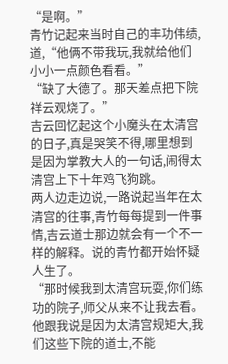“是啊。”
青竹记起来当时自己的丰功伟绩,道,“他俩不带我玩,我就给他们小小一点颜色看看。”
“缺了大德了。那天差点把下院祥云观烧了。”
吉云回忆起这个小魔头在太清宫的日子,真是哭笑不得,哪里想到是因为掌教大人的一句话,闹得太清宫上下十年鸡飞狗跳。
两人边走边说,一路说起当年在太清宫的往事,青竹每每提到一件事情,吉云道士那边就会有一个不一样的解释。说的青竹都开始怀疑人生了。
“那时候我到太清宫玩耍,你们练功的院子,师父从来不让我去看。他跟我说是因为太清宫规矩大,我们这些下院的道士,不能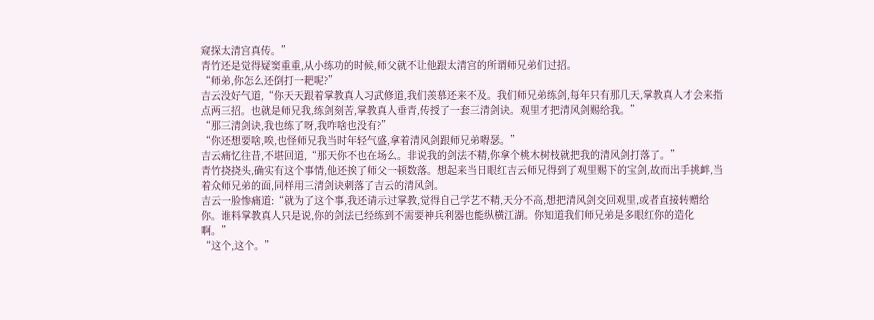窥探太清宫真传。”
青竹还是觉得疑窦重重,从小练功的时候,师父就不让他跟太清宫的所谓师兄弟们过招。
“师弟,你怎么还倒打一耙呢?”
吉云没好气道,“你天天跟着掌教真人习武修道,我们羡慕还来不及。我们师兄弟练剑,每年只有那几天,掌教真人才会来指点两三招。也就是师兄我,练剑刻苦,掌教真人垂青,传授了一套三清剑诀。观里才把清风剑赐给我。”
“那三清剑诀,我也练了呀,我咋啥也没有?”
“你还想要啥,唉,也怪师兄我当时年轻气盛,拿着清风剑跟师兄弟嘚瑟。”
吉云痛忆往昔,不堪回道,“那天你不也在场么。非说我的剑法不精,你拿个桃木树枝就把我的清风剑打落了。”
青竹挠挠头,确实有这个事情,他还挨了师父一顿数落。想起来当日眼红吉云师兄得到了观里赐下的宝剑,故而出手挑衅,当着众师兄弟的面,同样用三清剑诀刺落了吉云的清风剑。
吉云一脸惨痛道:“就为了这个事,我还请示过掌教,觉得自己学艺不精,天分不高,想把清风剑交回观里,或者直接转赠给你。谁料掌教真人只是说,你的剑法已经练到不需要神兵利器也能纵横江湖。你知道我们师兄弟是多眼红你的造化啊。”
“这个,这个。”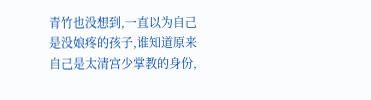青竹也没想到,一直以为自己是没娘疼的孩子,谁知道原来自己是太清宫少掌教的身份,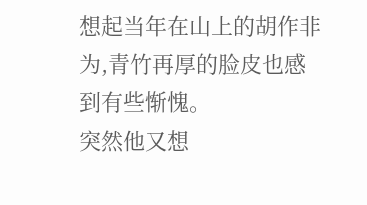想起当年在山上的胡作非为,青竹再厚的脸皮也感到有些惭愧。
突然他又想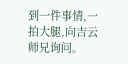到一件事情,一拍大腿,向吉云师兄询问。